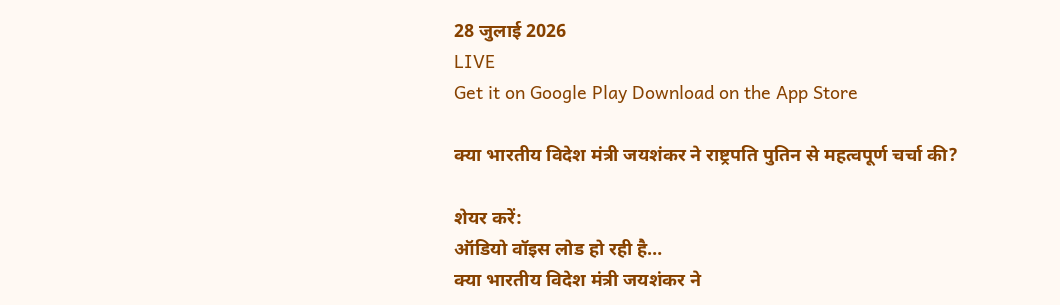28 जुलाई 2026
LIVE
Get it on Google Play Download on the App Store

क्या भारतीय विदेश मंत्री जयशंकर ने राष्ट्रपति पुतिन से महत्वपूर्ण चर्चा की?

शेयर करें:
ऑडियो वॉइस लोड हो रही है…
क्या भारतीय विदेश मंत्री जयशंकर ने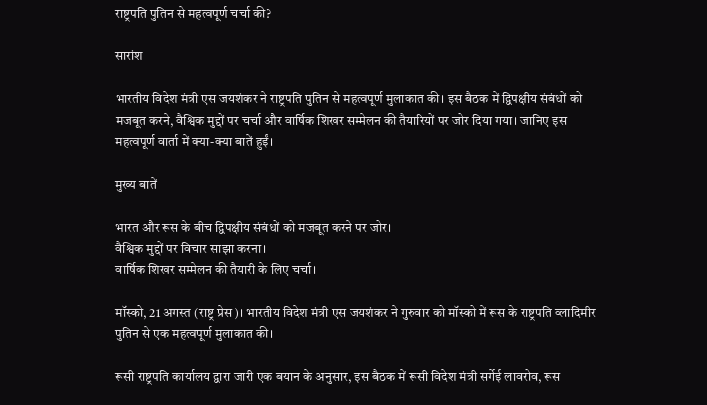राष्ट्रपति पुतिन से महत्वपूर्ण चर्चा की?

सारांश

भारतीय विदेश मंत्री एस जयशंकर ने राष्ट्रपति पुतिन से महत्वपूर्ण मुलाकात की। इस बैठक में द्विपक्षीय संबंधों को मजबूत करने, वैश्विक मुद्दों पर चर्चा और वार्षिक शिखर सम्मेलन की तैयारियों पर जोर दिया गया। जानिए इस महत्वपूर्ण वार्ता में क्या-क्या बातें हुईं।

मुख्य बातें

भारत और रूस के बीच द्विपक्षीय संबंधों को मजबूत करने पर जोर।
वैश्विक मुद्दों पर विचार साझा करना।
वार्षिक शिखर सम्मेलन की तैयारी के लिए चर्चा।

मॉस्को, 21 अगस्त (राष्ट्र प्रेस)। भारतीय विदेश मंत्री एस जयशंकर ने गुरुवार को मॉस्को में रूस के राष्ट्रपति व्लादिमीर पुतिन से एक महत्वपूर्ण मुलाकात की।

रूसी राष्ट्रपति कार्यालय द्वारा जारी एक बयान के अनुसार, इस बैठक में रूसी विदेश मंत्री सर्गेई लावरोव, रूस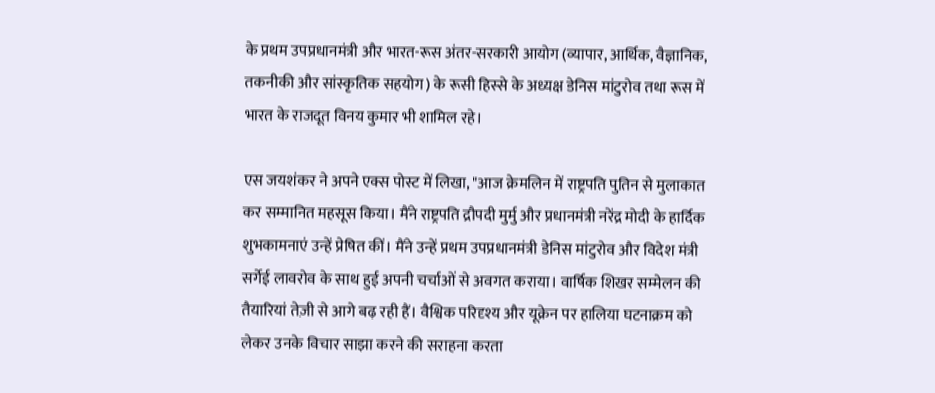के प्रथम उपप्रधानमंत्री और भारत-रूस अंतर-सरकारी आयोग (व्यापार, आर्थिक, वैज्ञानिक, तकनीकी और सांस्कृतिक सहयोग) के रूसी हिस्से के अध्यक्ष डेनिस मांटुरोव तथा रूस में भारत के राजदूत विनय कुमार भी शामिल रहे।

एस जयशंकर ने अपने एक्स पोस्ट में लिखा, "आज क्रेमलिन में राष्ट्रपति पुतिन से मुलाकात कर सम्मानित महसूस किया। मैंने राष्ट्रपति द्रौपदी मुर्मु और प्रधानमंत्री नरेंद्र मोदी के हार्दिक शुभकामनाएं उन्हें प्रेषित कीं। मैंने उन्हें प्रथम उपप्रधानमंत्री डेनिस मांटुरोव और विदेश मंत्री सर्गेई लावरोव के साथ हुई अपनी चर्चाओं से अवगत कराया। वार्षिक शिखर सम्मेलन की तैयारियां तेज़ी से आगे बढ़ रही हैं। वैश्विक परिदृश्य और यूक्रेन पर हालिया घटनाक्रम को लेकर उनके विचार साझा करने की सराहना करता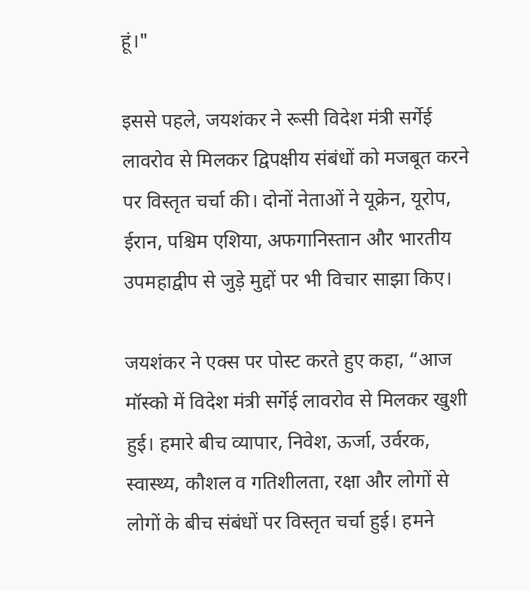हूं।"

इससे पहले, जयशंकर ने रूसी विदेश मंत्री सर्गेई लावरोव से मिलकर द्विपक्षीय संबंधों को मजबूत करने पर विस्तृत चर्चा की। दोनों नेताओं ने यूक्रेन, यूरोप, ईरान, पश्चिम एशिया, अफगानिस्तान और भारतीय उपमहाद्वीप से जुड़े मुद्दों पर भी विचार साझा किए।

जयशंकर ने एक्स पर पोस्ट करते हुए कहा, “आज मॉस्को में विदेश मंत्री सर्गेई लावरोव से मिलकर खुशी हुई। हमारे बीच व्यापार, निवेश, ऊर्जा, उर्वरक, स्वास्थ्य, कौशल व गतिशीलता, रक्षा और लोगों से लोगों के बीच संबंधों पर विस्तृत चर्चा हुई। हमने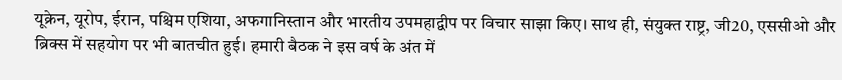यूक्रेन, यूरोप, ईरान, पश्चिम एशिया, अफगानिस्तान और भारतीय उपमहाद्वीप पर विचार साझा किए। साथ ही, संयुक्त राष्ट्र, जी20, एससीओ और ब्रिक्स में सहयोग पर भी बातचीत हुई। हमारी बैठक ने इस वर्ष के अंत में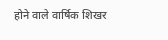होने वाले वार्षिक शिखर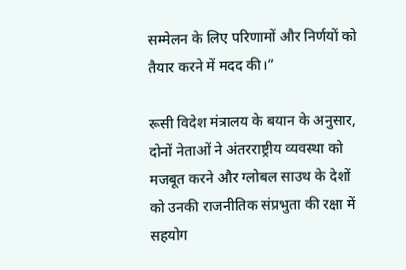सम्मेलन के लिए परिणामों और निर्णयों को तैयार करने में मदद की।”

रूसी विदेश मंत्रालय के बयान के अनुसार, दोनों नेताओं ने अंतरराष्ट्रीय व्यवस्था को मजबूत करने और ग्लोबल साउथ के देशों को उनकी राजनीतिक संप्रभुता की रक्षा में सहयोग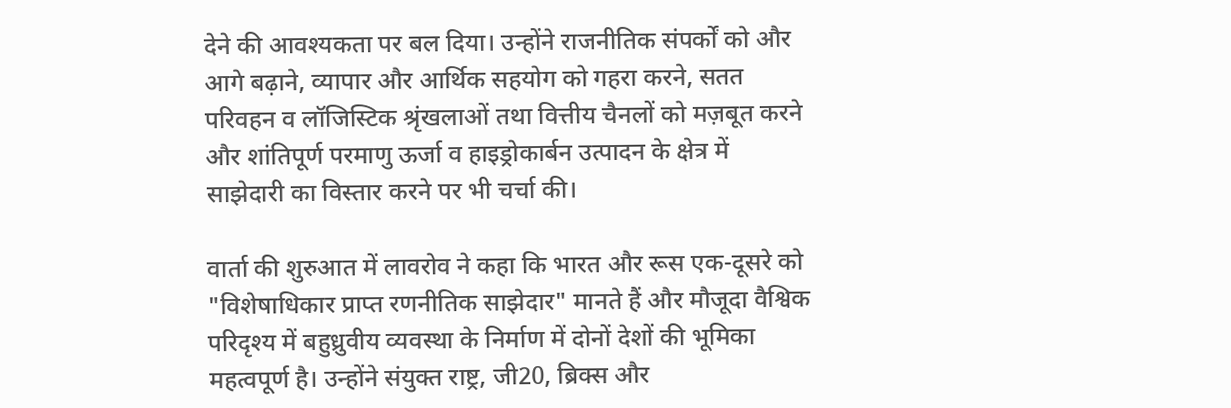देने की आवश्यकता पर बल दिया। उन्होंने राजनीतिक संपर्कों को और आगे बढ़ाने, व्यापार और आर्थिक सहयोग को गहरा करने, सतत परिवहन व लॉजिस्टिक श्रृंखलाओं तथा वित्तीय चैनलों को मज़बूत करने और शांतिपूर्ण परमाणु ऊर्जा व हाइड्रोकार्बन उत्पादन के क्षेत्र में साझेदारी का विस्तार करने पर भी चर्चा की।

वार्ता की शुरुआत में लावरोव ने कहा कि भारत और रूस एक-दूसरे को "विशेषाधिकार प्राप्त रणनीतिक साझेदार" मानते हैं और मौजूदा वैश्विक परिदृश्य में बहुध्रुवीय व्यवस्था के निर्माण में दोनों देशों की भूमिका महत्वपूर्ण है। उन्होंने संयुक्त राष्ट्र, जी20, ब्रिक्स और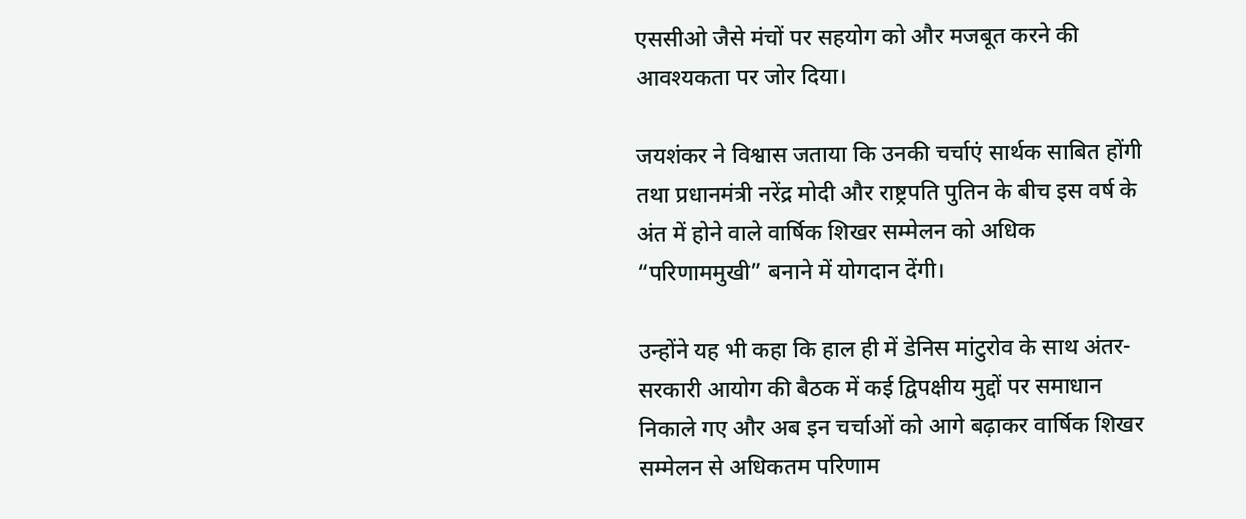एससीओ जैसे मंचों पर सहयोग को और मजबूत करने की आवश्यकता पर जोर दिया।

जयशंकर ने विश्वास जताया कि उनकी चर्चाएं सार्थक साबित होंगी तथा प्रधानमंत्री नरेंद्र मोदी और राष्ट्रपति पुतिन के बीच इस वर्ष के अंत में होने वाले वार्षिक शिखर सम्मेलन को अधिक “परिणाममुखी” बनाने में योगदान देंगी।

उन्होंने यह भी कहा कि हाल ही में डेनिस मांटुरोव के साथ अंतर-सरकारी आयोग की बैठक में कई द्विपक्षीय मुद्दों पर समाधान निकाले गए और अब इन चर्चाओं को आगे बढ़ाकर वार्षिक शिखर सम्मेलन से अधिकतम परिणाम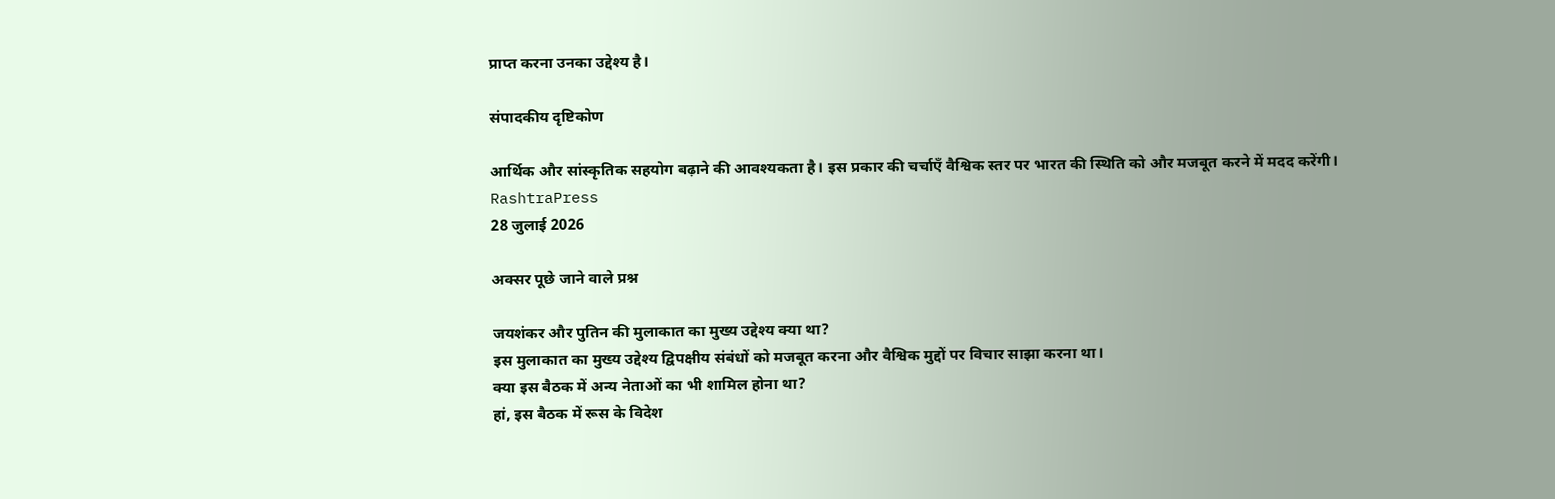प्राप्त करना उनका उद्देश्य है।

संपादकीय दृष्टिकोण

आर्थिक और सांस्कृतिक सहयोग बढ़ाने की आवश्यकता है। इस प्रकार की चर्चाएँ वैश्विक स्तर पर भारत की स्थिति को और मजबूत करने में मदद करेंगी।
RashtraPress
28 जुलाई 2026

अक्सर पूछे जाने वाले प्रश्न

जयशंकर और पुतिन की मुलाकात का मुख्य उद्देश्य क्या था?
इस मुलाकात का मुख्य उद्देश्य द्विपक्षीय संबंधों को मजबूत करना और वैश्विक मुद्दों पर विचार साझा करना था।
क्या इस बैठक में अन्य नेताओं का भी शामिल होना था?
हां, इस बैठक में रूस के विदेश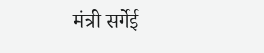मंत्री सर्गेई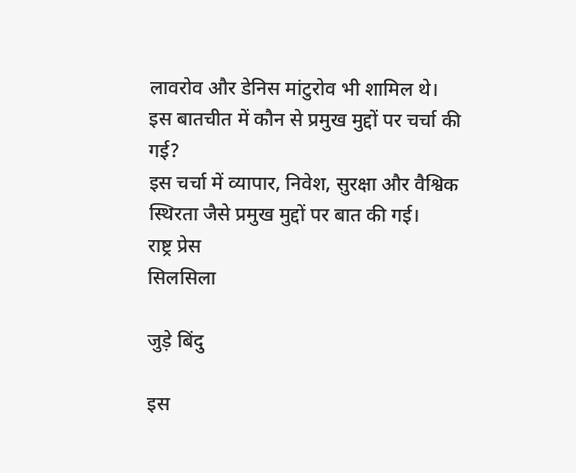लावरोव और डेनिस मांटुरोव भी शामिल थे।
इस बातचीत में कौन से प्रमुख मुद्दों पर चर्चा की गई?
इस चर्चा में व्यापार, निवेश, सुरक्षा और वैश्विक स्थिरता जैसे प्रमुख मुद्दों पर बात की गई।
राष्ट्र प्रेस
सिलसिला

जुड़े बिंदु

इस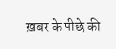ख़बर के पीछे की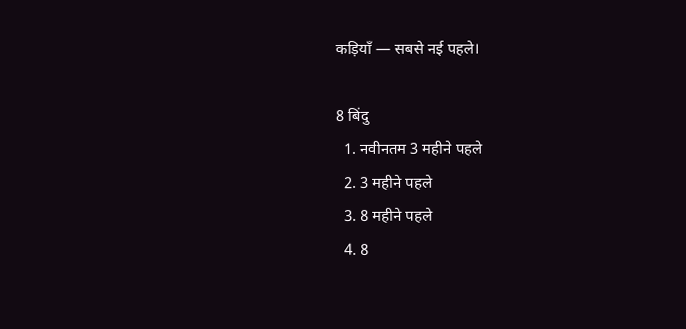कड़ियाँ — सबसे नई पहले।

8 बिंदु
  1. नवीनतम 3 महीने पहले
  2. 3 महीने पहले
  3. 8 महीने पहले
  4. 8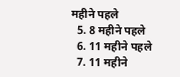महीने पहले
  5. 8 महीने पहले
  6. 11 महीने पहले
  7. 11 महीने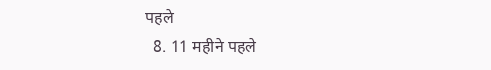पहले
  8. 11 महीने पहले